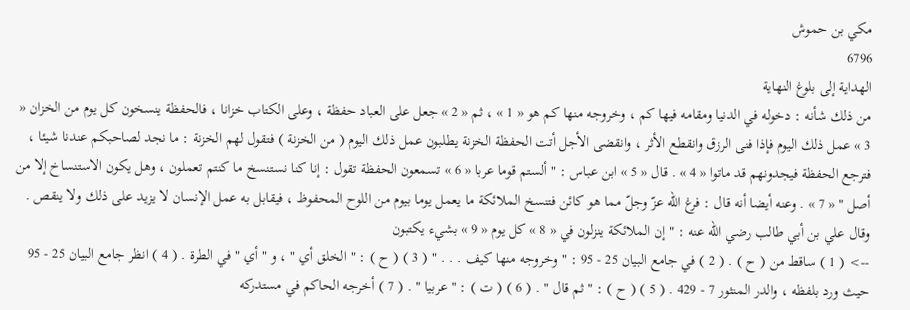مكي بن حموش
6796
الهداية إلى بلوغ النهاية
من ذلك شأنه : دخوله في الدنيا ومقامه فيها كم ، وخروجه منها كم هو « 1 » ، ثم « 2 » جعل على العباد حفظة ، وعلى الكتاب خزانا ، فالحفظة ينسخون كل يوم من الخزان « 3 » عمل ذلك اليوم فإذا فنى الرزق وانقطع الأثر ، وانقضى الأجل أتت الحفظة الخزنة يطلبون عمل ذلك اليوم ( من الخزنة ) فتقول لهم الخزنة : ما نجد لصاحبكم عندنا شيئا ، فترجع الحفظة فيجدونهم قد ماتوا « 4 » . قال « 5 » ابن عباس : " ألستم قوما عربا « 6 » تسمعون الحفظة تقول : إنا كنا نستنسخ ما كنتم تعملون ، وهل يكون الاستنساخ إلا من أصل " « 7 » . وعنه أيضا أنه قال : فرغ اللّه عزّ وجلّ مما هو كائن فتنسخ الملائكة ما يعمل يوما بيوم من اللوح المحفوظ ، فيقابل به عمل الإنسان لا يزيد على ذلك ولا ينقص . وقال علي بن أبي طالب رضي اللّه عنه : " إن الملائكة ينزلون في « 8 » كل يوم « 9 » بشيء يكتبون
--> ( 1 ) ساقط من ( ح ) . ( 2 ) في جامع البيان 25 - 95 : " وخروجه منها كيف . . . " ( 3 ) ( ح ) : " الخلق أي " ، و " أي " في الطرة . ( 4 ) انظر جامع البيان 25 - 95 حيث ورد بلفظه ، والدر المنثور 7 - 429 . ( 5 ) ( ح ) : " ثم قال " . ( 6 ) ( ت ) : " عربيا " . ( 7 ) أخرجه الحاكم في مستدركه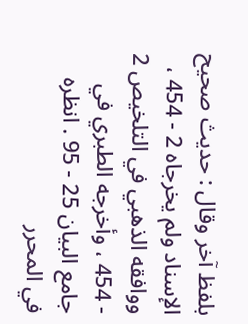بلفظ آخر وقال : حديث صحيح الإسناد ولم يخرجاه 2 - 454 ، ووافقه الذهبي في التلخيص 2 - 454 ، وأخرجه الطبري في جامع البيان 25 - 95 . انظره في المحرر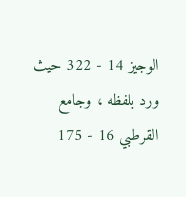الوجيز 14 - 322 حيث ورد بلفظه ، وجامع القرطبي 16 - 175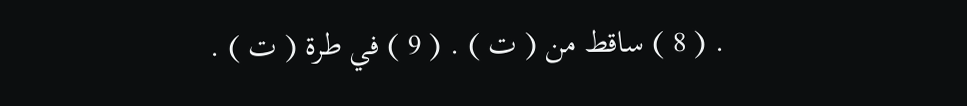. ( 8 ) ساقط من ( ت ) . ( 9 ) في طرة ( ت ) .